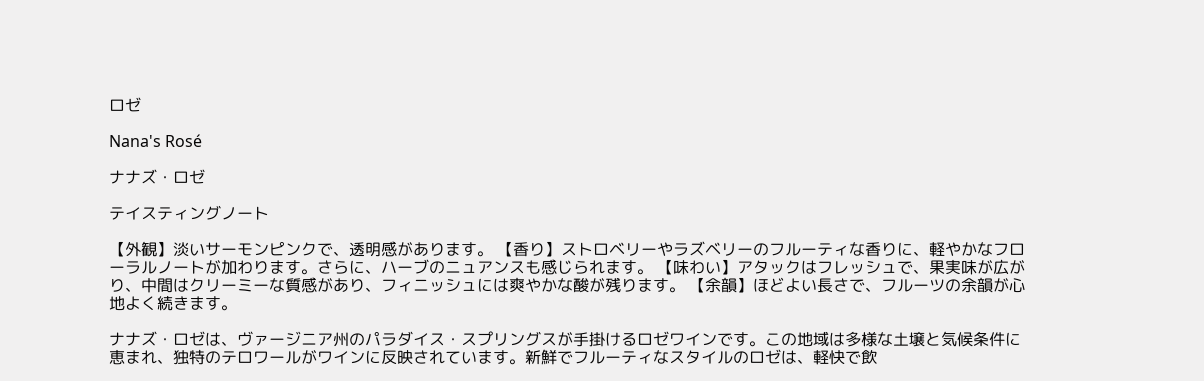ロゼ

Nana's Rosé

ナナズ・ロゼ

テイスティングノート

【外観】淡いサーモンピンクで、透明感があります。 【香り】ストロベリーやラズベリーのフルーティな香りに、軽やかなフローラルノートが加わります。さらに、ハーブのニュアンスも感じられます。 【味わい】アタックはフレッシュで、果実味が広がり、中間はクリーミーな質感があり、フィニッシュには爽やかな酸が残ります。 【余韻】ほどよい長さで、フルーツの余韻が心地よく続きます。

ナナズ・ロゼは、ヴァージニア州のパラダイス・スプリングスが手掛けるロゼワインです。この地域は多様な土壌と気候条件に恵まれ、独特のテロワールがワインに反映されています。新鮮でフルーティなスタイルのロゼは、軽快で飲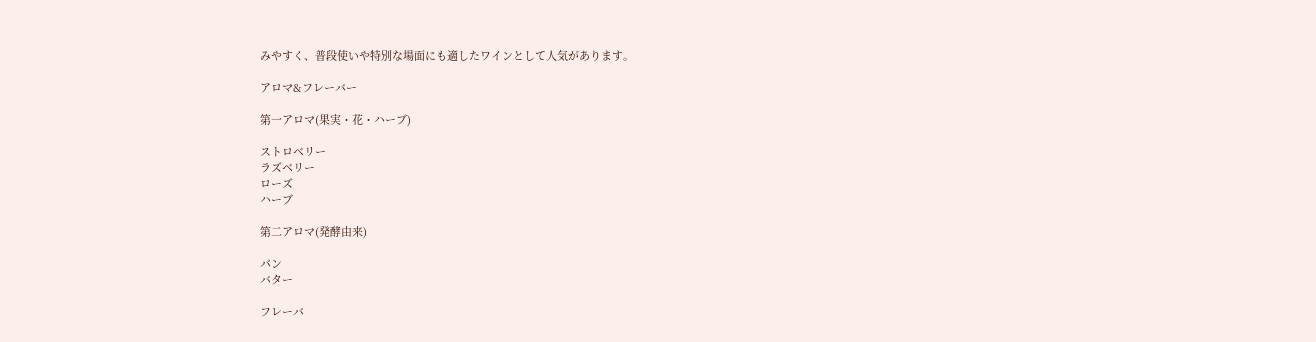みやすく、普段使いや特別な場面にも適したワインとして人気があります。

アロマ&フレーバー

第一アロマ(果実・花・ハーブ)

ストロベリー
ラズベリー
ローズ
ハーブ

第二アロマ(発酵由来)

パン
バター

フレーバ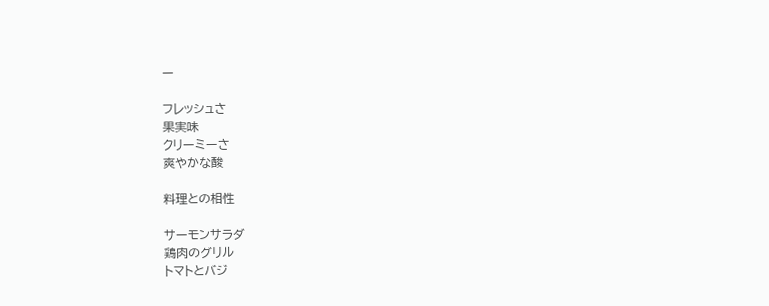ー

フレッシュさ
果実味
クリーミーさ
爽やかな酸

料理との相性

サーモンサラダ
鶏肉のグリル
トマトとバジ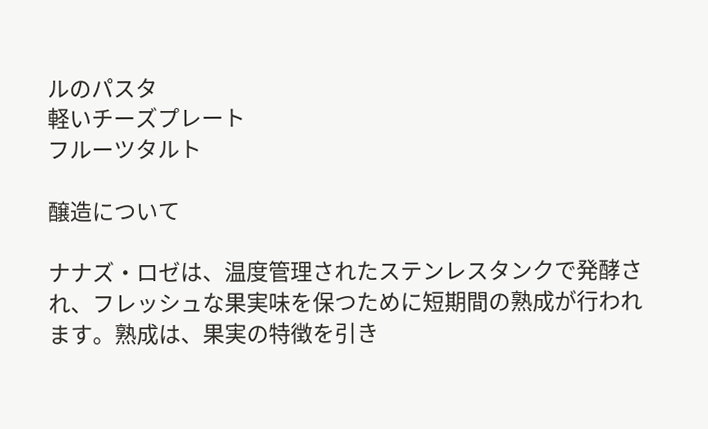ルのパスタ
軽いチーズプレート
フルーツタルト

醸造について

ナナズ・ロゼは、温度管理されたステンレスタンクで発酵され、フレッシュな果実味を保つために短期間の熟成が行われます。熟成は、果実の特徴を引き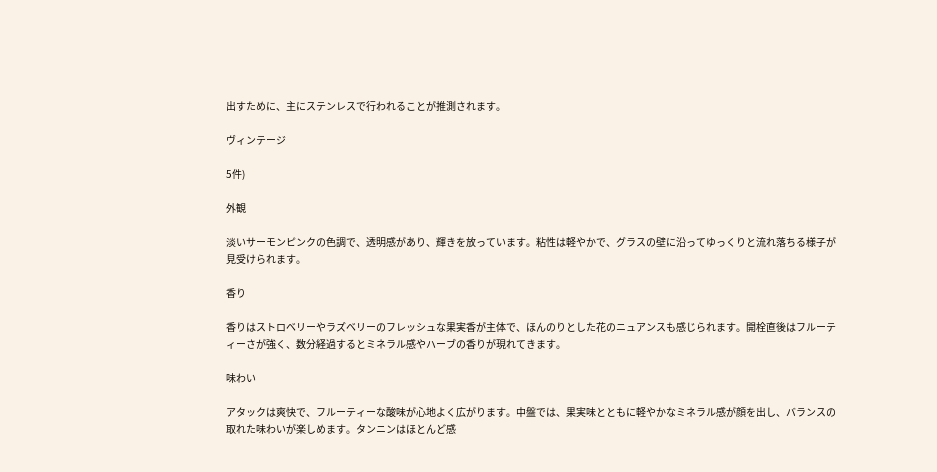出すために、主にステンレスで行われることが推測されます。

ヴィンテージ

5件)

外観

淡いサーモンピンクの色調で、透明感があり、輝きを放っています。粘性は軽やかで、グラスの壁に沿ってゆっくりと流れ落ちる様子が見受けられます。

香り

香りはストロベリーやラズベリーのフレッシュな果実香が主体で、ほんのりとした花のニュアンスも感じられます。開栓直後はフルーティーさが強く、数分経過するとミネラル感やハーブの香りが現れてきます。

味わい

アタックは爽快で、フルーティーな酸味が心地よく広がります。中盤では、果実味とともに軽やかなミネラル感が顔を出し、バランスの取れた味わいが楽しめます。タンニンはほとんど感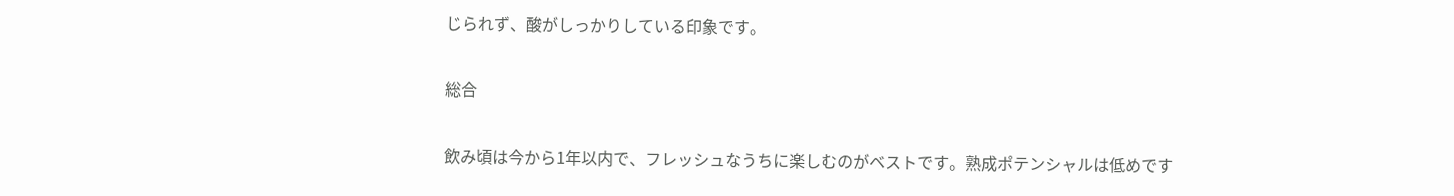じられず、酸がしっかりしている印象です。

総合

飲み頃は今から1年以内で、フレッシュなうちに楽しむのがベストです。熟成ポテンシャルは低めです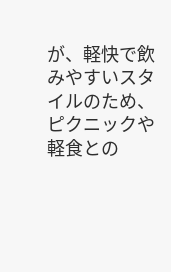が、軽快で飲みやすいスタイルのため、ピクニックや軽食との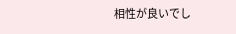相性が良いでし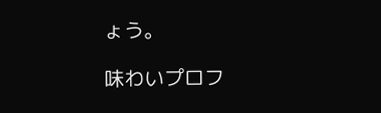ょう。

味わいプロフ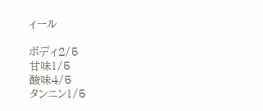ィール

ボディ2/5
甘味1/5
酸味4/5
タンニン1/5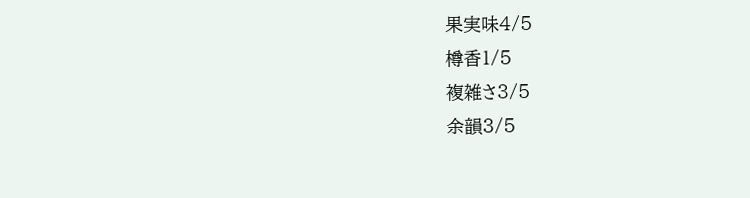果実味4/5
樽香1/5
複雑さ3/5
余韻3/5